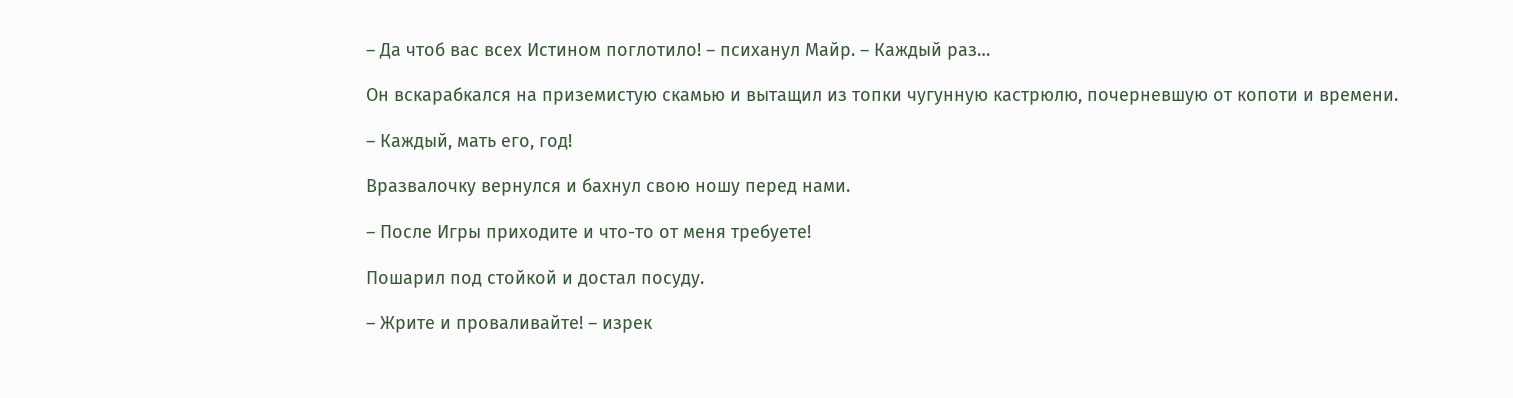– Да чтоб вас всех Истином поглотило! – психанул Майр. – Каждый раз…

Он вскарабкался на приземистую скамью и вытащил из топки чугунную кастрюлю, почерневшую от копоти и времени.

– Каждый, мать его, год!

Вразвалочку вернулся и бахнул свою ношу перед нами.

– После Игры приходите и что-то от меня требуете!

Пошарил под стойкой и достал посуду.

– Жрите и проваливайте! – изрек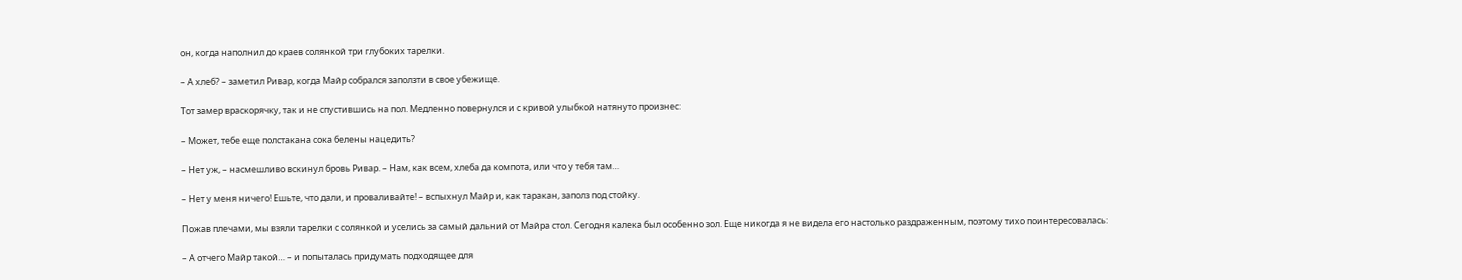он, когда наполнил до краев солянкой три глубоких тарелки.

– А хлеб? – заметил Ривар, когда Майр собрался заползти в свое убежище.

Тот замер враскорячку, так и не спустившись на пол. Медленно повернулся и с кривой улыбкой натянуто произнес:

– Может, тебе еще полстакана сока белены нацедить?

– Нет уж, – насмешливо вскинул бровь Ривар. – Нам, как всем, хлеба да компота, или что у тебя там…

– Нет у меня ничего! Ешьте, что дали, и проваливайте! – вспыхнул Майр и, как таракан, заполз под стойку.

Пожав плечами, мы взяли тарелки с солянкой и уселись за самый дальний от Майра стол. Сегодня калека был особенно зол. Еще никогда я не видела его настолько раздраженным, поэтому тихо поинтересовалась:

– А отчего Майр такой… – и попыталась придумать подходящее для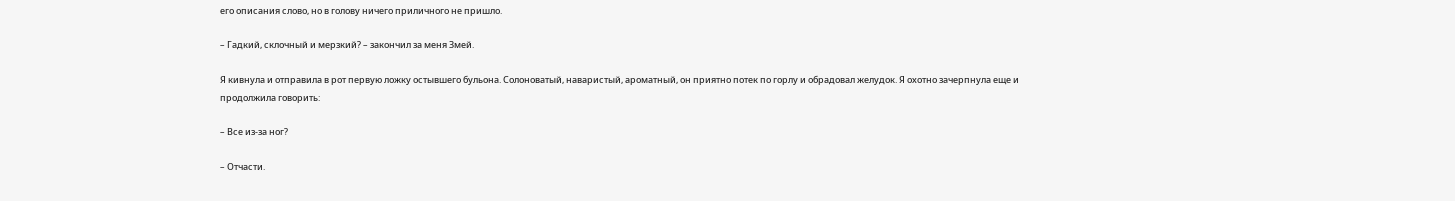его описания слово, но в голову ничего приличного не пришло.

– Гадкий, склочный и мерзкий? – закончил за меня Змей.

Я кивнула и отправила в рот первую ложку остывшего бульона. Солоноватый, наваристый, ароматный, он приятно потек по горлу и обрадовал желудок. Я охотно зачерпнула еще и продолжила говорить:

– Все из-за ног?

– Отчасти.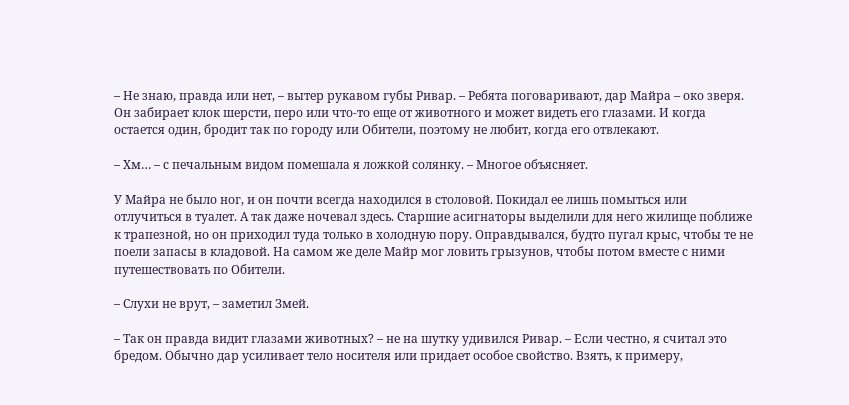– Не знаю, правда или нет, – вытер рукавом губы Ривар. – Ребята поговаривают, дар Майра – око зверя. Он забирает клок шерсти, перо или что-то еще от животного и может видеть его глазами. И когда остается один, бродит так по городу или Обители, поэтому не любит, когда его отвлекают.

– Хм… – с печальным видом помешала я ложкой солянку. – Многое объясняет.

У Майра не было ног, и он почти всегда находился в столовой. Покидал ее лишь помыться или отлучиться в туалет. А так даже ночевал здесь. Старшие асигнаторы выделили для него жилище поближе к трапезной, но он приходил туда только в холодную пору. Оправдывался, будто пугал крыс, чтобы те не поели запасы в кладовой. На самом же деле Майр мог ловить грызунов, чтобы потом вместе с ними путешествовать по Обители.

– Слухи не врут, – заметил Змей.

– Так он правда видит глазами животных? – не на шутку удивился Ривар. – Если честно, я считал это бредом. Обычно дар усиливает тело носителя или придает особое свойство. Взять, к примеру,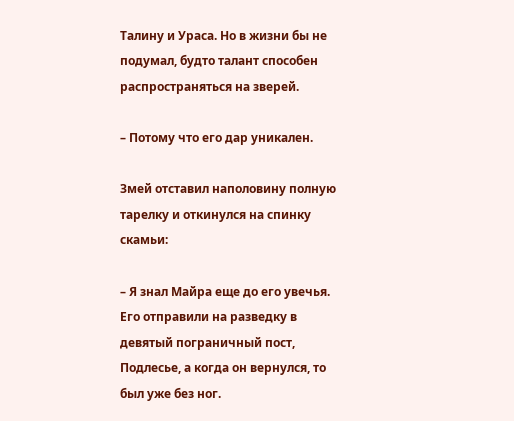Талину и Ураса. Но в жизни бы не подумал, будто талант способен распространяться на зверей.

– Потому что его дар уникален.

Змей отставил наполовину полную тарелку и откинулся на спинку скамьи:

– Я знал Майра еще до его увечья. Его отправили на разведку в девятый пограничный пост, Подлесье, а когда он вернулся, то был уже без ног.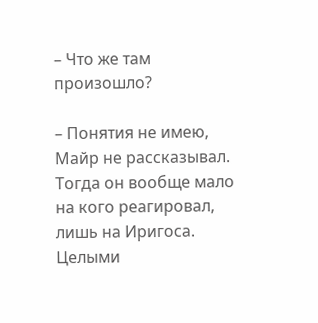– Что же там произошло?

– Понятия не имею, Майр не рассказывал. Тогда он вообще мало на кого реагировал, лишь на Иригоса. Целыми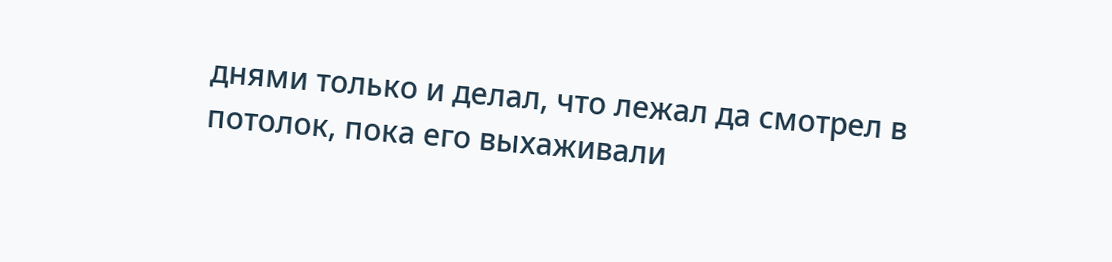днями только и делал, что лежал да смотрел в потолок, пока его выхаживали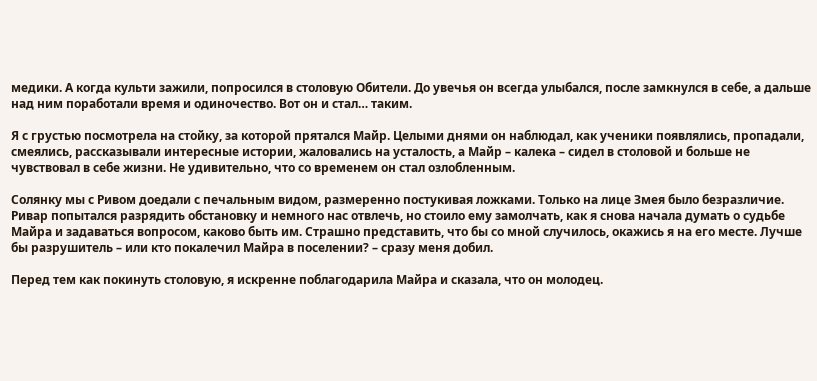медики. А когда культи зажили, попросился в столовую Обители. До увечья он всегда улыбался, после замкнулся в себе, а дальше над ним поработали время и одиночество. Вот он и стал… таким.

Я с грустью посмотрела на стойку, за которой прятался Майр. Целыми днями он наблюдал, как ученики появлялись, пропадали, смеялись, рассказывали интересные истории, жаловались на усталость, а Майр – калека – сидел в столовой и больше не чувствовал в себе жизни. Не удивительно, что со временем он стал озлобленным.

Солянку мы с Ривом доедали с печальным видом, размеренно постукивая ложками. Только на лице Змея было безразличие. Ривар попытался разрядить обстановку и немного нас отвлечь, но стоило ему замолчать, как я снова начала думать о судьбе Майра и задаваться вопросом, каково быть им. Страшно представить, что бы со мной случилось, окажись я на его месте. Лучше бы разрушитель – или кто покалечил Майра в поселении? – сразу меня добил.

Перед тем как покинуть столовую, я искренне поблагодарила Майра и сказала, что он молодец.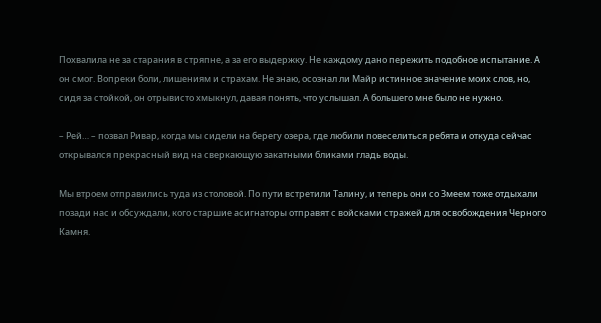Похвалила не за старания в стряпне, а за его выдержку. Не каждому дано пережить подобное испытание. А он смог. Вопреки боли, лишениям и страхам. Не знаю, осознал ли Майр истинное значение моих слов, но, сидя за стойкой, он отрывисто хмыкнул, давая понять, что услышал. А большего мне было не нужно.

– Рей… – позвал Ривар, когда мы сидели на берегу озера, где любили повеселиться ребята и откуда сейчас открывался прекрасный вид на сверкающую закатными бликами гладь воды.

Мы втроем отправились туда из столовой. По пути встретили Талину, и теперь они со Змеем тоже отдыхали позади нас и обсуждали, кого старшие асигнаторы отправят с войсками стражей для освобождения Черного Камня.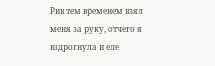Рив тем временем взял меня за руку, отчего я вздрогнула и еле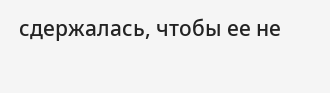сдержалась, чтобы ее не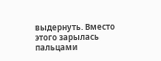выдернуть. Вместо этого зарылась пальцами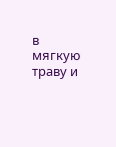в мягкую траву и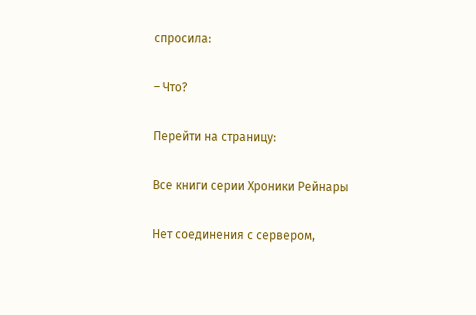спросила:

– Что?

Перейти на страницу:

Все книги серии Хроники Рейнары

Нет соединения с сервером,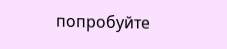попробуйте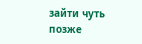зайти чуть позже